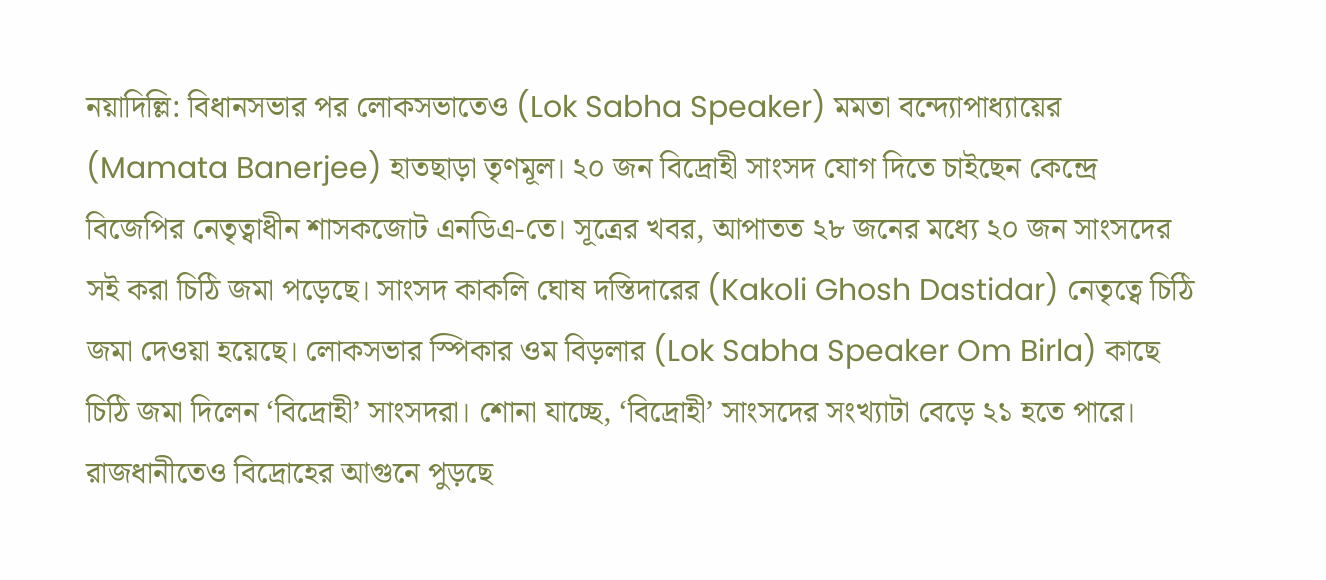নয়াদিল্লি: বিধানসভার পর লোকসভাতেও (Lok Sabha Speaker) মমতা বন্দ্যোপাধ্যায়ের (Mamata Banerjee) হাতছাড়া তৃণমূল। ২০ জন বিদ্রোহী সাংসদ যোগ দিতে চাইছেন কেন্দ্রে বিজেপির নেতৃত্বাধীন শাসকজোট এনডিএ-তে। সূত্রের খবর, আপাতত ২৮ জনের মধ্যে ২০ জন সাংসদের সই করা চিঠি জমা পড়েছে। সাংসদ কাকলি ঘোষ দস্তিদারের (Kakoli Ghosh Dastidar) নেতৃত্বে চিঠি জমা দেওয়া হয়েছে। লোকসভার স্পিকার ওম বিড়লার (Lok Sabha Speaker Om Birla) কাছে চিঠি জমা দিলেন ‘বিদ্রোহী’ সাংসদরা। শোনা যাচ্ছে, ‘বিদ্রোহী’ সাংসদের সংখ্যাটা বেড়ে ২১ হতে পারে।
রাজধানীতেও বিদ্রোহের আগুনে পুড়ছে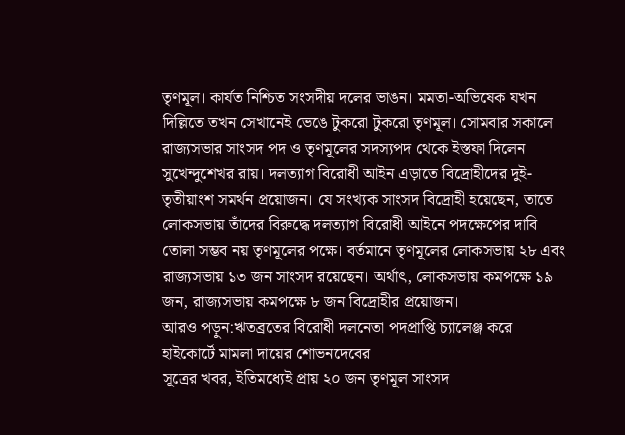তৃণমূল। কার্যত নিশ্চিত সংসদীয় দলের ভাঙন। মমতা-অভিষেক যখন দিল্লিতে তখন সেখানেই ভেঙে টুকরো টুকরো তৃণমূল। সোমবার সকালে রাজ্যসভার সাংসদ পদ ও তৃণমূলের সদস্যপদ থেকে ইস্তফা দিলেন সুখেন্দুশেখর রায়। দলত্যাগ বিরোধী আইন এড়াতে বিদ্রোহীদের দুই-তৃতীয়াংশ সমর্থন প্রয়োজন। যে সংখ্যক সাংসদ বিদ্রোহী হয়েছেন, তাতে লোকসভায় তাঁদের বিরুদ্ধে দলত্যাগ বিরোধী আইনে পদক্ষেপের দাবি তোলা সম্ভব নয় তৃণমূলের পক্ষে। বর্তমানে তৃণমূলের লোকসভায় ২৮ এবং রাজ্যসভায় ১৩ জন সাংসদ রয়েছেন। অর্থাৎ, লোকসভায় কমপক্ষে ১৯ জন, রাজ্যসভায় কমপক্ষে ৮ জন বিদ্রোহীর প্রয়োজন।
আরও পড়ুন:ঋতব্রতের বিরোধী দলনেতা পদপ্রাপ্তি চ্যালেঞ্জ করে হাইকোর্টে মামলা দায়ের শোভনদেবের
সূত্রের খবর, ইতিমধ্যেই প্রায় ২০ জন তৃণমূল সাংসদ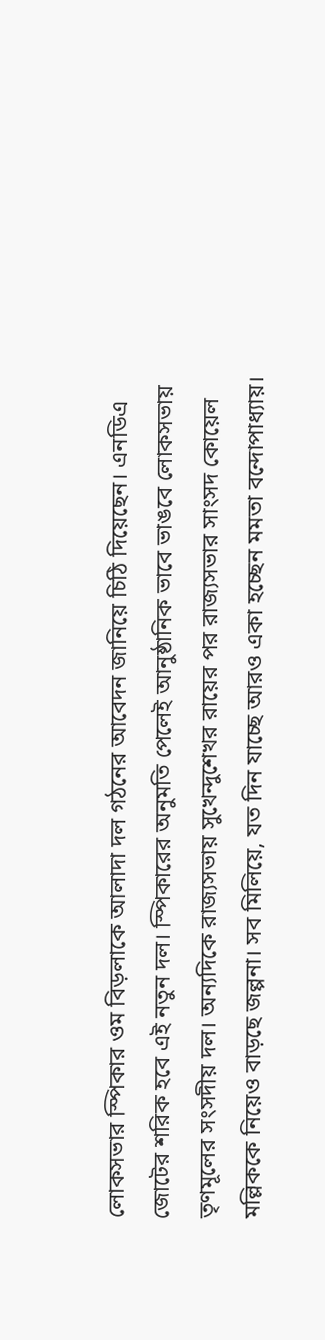লোকসভার স্পিকার ওম বিড়লাকে আলাদা দল গঠনের আবেদন জানিয়ে চিঠি দিয়েছেন। এনডিএ জোটের শরিক হবে এই নতুন দল। স্পিকারের অনুমতি পেলেই আনুষ্ঠানিক ভাবে ভাঙবে লোকসভায় তৃণমূলের সংসদীয় দল। অন্যদিকে রাজ্যসভায় সুখেন্দুশেখর রায়ের পর রাজ্যসভার সাংসদ কোয়েল মল্লিককে নিয়েও বাড়ছে জল্পনা। সব মিলিয়ে, যত দিন যাচ্ছে আরও একা হচ্ছেন মমতা বন্দোপাধ্যায়।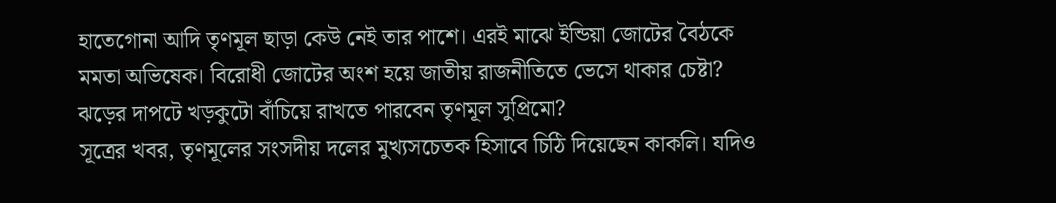হাতেগোনা আদি তৃণমূল ছাড়া কেউ নেই তার পাশে। এরই মাঝে ইন্ডিয়া জোটের বৈঠকে মমতা অভিষেক। বিরোধী জোটের অংশ হয়ে জাতীয় রাজনীতিতে ভেসে থাকার চেষ্টা? ঝড়ের দাপটে খড়কুটো বাঁচিয়ে রাখতে পারবেন তৃণমূল সুপ্রিমো?
সূত্রের খবর, তৃণমূলের সংসদীয় দলের মুখ্যসচেতক হিসাবে চিঠি দিয়েছেন কাকলি। যদিও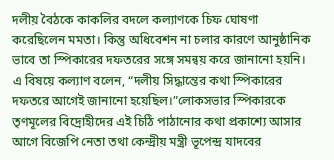দলীয় বৈঠকে কাকলির বদলে কল্যাণকে চিফ ঘোষণা করেছিলেন মমতা। কিন্তু অধিবেশন না চলার কারণে আনুষ্ঠানিক ভাবে তা স্পিকারের দফতরের সঙ্গে সমন্বয় করে জানানো হয়নি। এ বিষয়ে কল্যাণ বলেন, “দলীয় সিদ্ধান্তের কথা স্পিকারের দফতরে আগেই জানানো হয়েছিল।”লোকসভার স্পিকারকে তৃণমূলের বিদ্রোহীদের এই চিঠি পাঠানোর কথা প্রকাশ্যে আসার আগে বিজেপি নেতা তথা কেন্দ্রীয় মন্ত্রী ভূপেন্দ্র যাদবের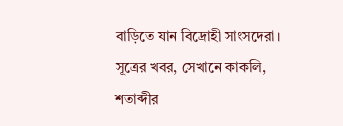বাড়িতে যান বিদ্রোহী সাংসদেরা। সূত্রের খবর, সেখানে কাকলি, শতাব্দীর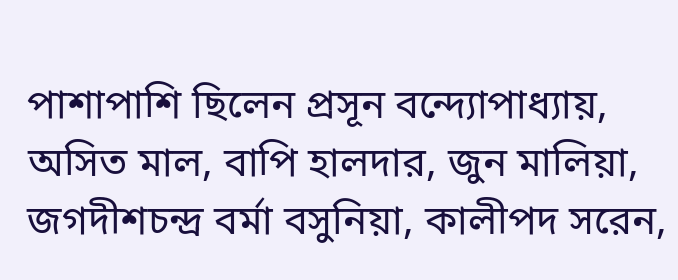পাশাপাশি ছিলেন প্রসূন বন্দ্যোপাধ্যায়, অসিত মাল, বাপি হালদার, জুন মালিয়া, জগদীশচন্দ্র বর্মা বসুনিয়া, কালীপদ সরেন,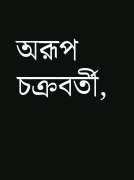অরূপ চক্রবর্তী,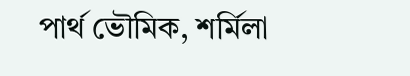পার্থ ভৌমিক, শর্মিলা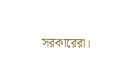সরকারেরা।